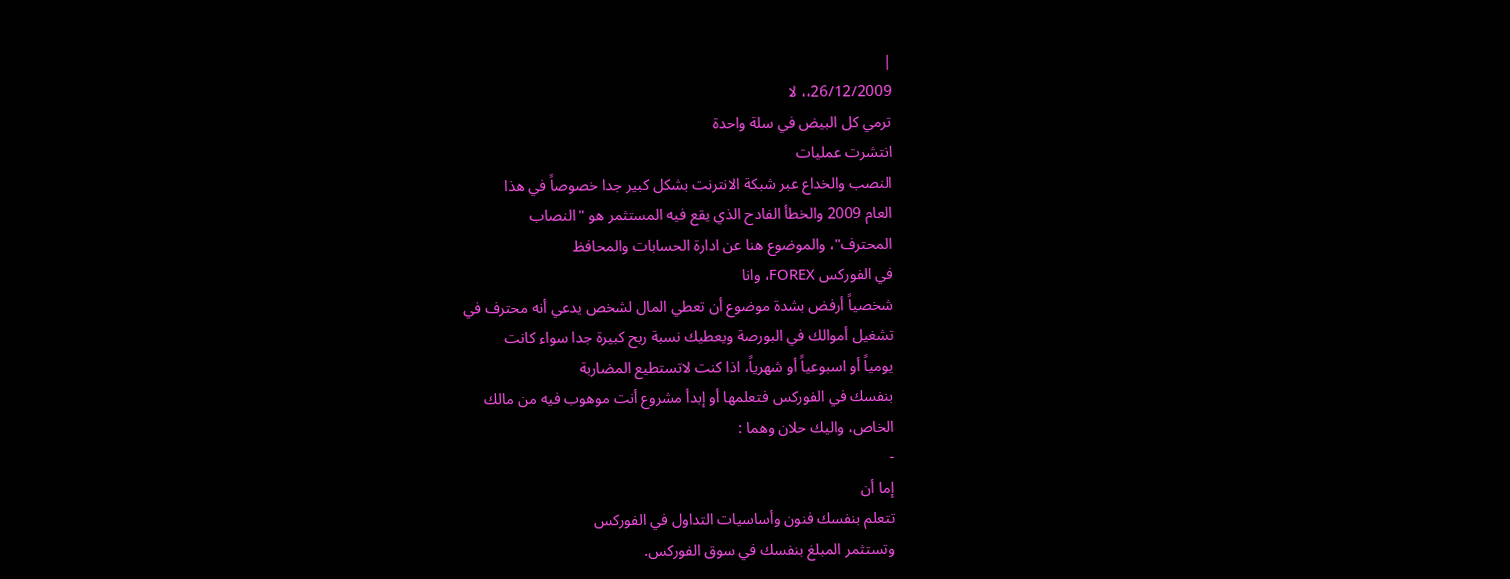|
26/12/2009،، لا
ترمي كل البيض في سلة واحدة
انتشرت عمليات
النصب والخداع عبر شبكة الانترنت بشكل كبير جدا خصوصاً في هذا
العام 2009 والخطأ الفادح الذي يقع فيه المستثمر هو "النصاب
المحترف"، والموضوع هنا عن ادارة الحسابات والمحافظ
في الفوركس FOREX، وانا
شخصياً أرفض بشدة موضوع أن تعطي المال لشخص يدعي أنه محترف في
تشغيل أموالك في البورصة ويعطيك نسبة ربح كبيرة جدا سواء كانت
يومياً أو اسبوعياً أو شهرياً، اذا كنت لاتستطيع المضاربة
بنفسك في الفوركس فتعلمها أو إبدأ مشروع أنت موهوب فيه من مالك
الخاص، واليك حلان وهما :
-
إما أن
تتعلم بنفسك فنون وأساسيات التداول في الفوركس
وتستثمر المبلغ بنفسك في سوق الفوركس.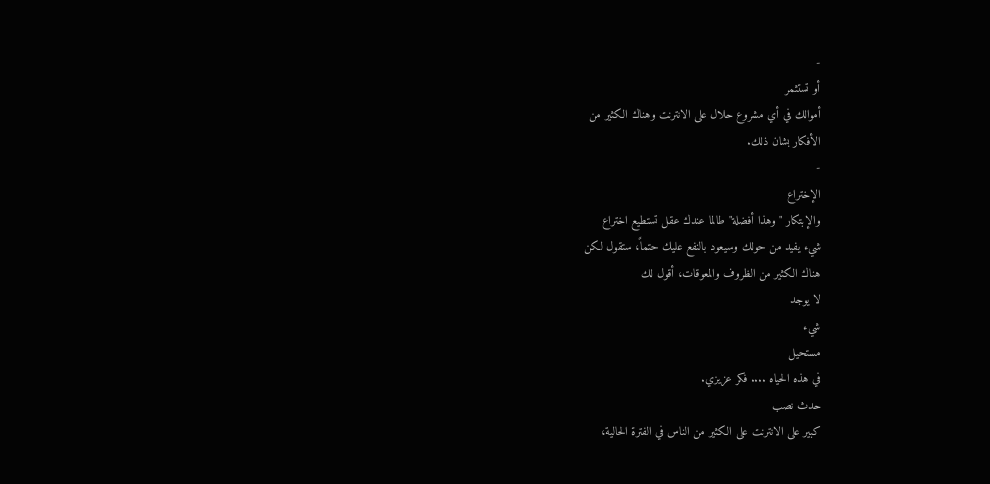-
أو تستثمر
أموالك في أي مشروع حلال على الانترنت وهناك الكثير من
الأفكار بشان ذلك.
-
الإختراع
والإبتكار "وهذا أفضلة" طالما عندك عقل تستطيع اختراع
شيء يفيد من حولك وسيعود بالنفع عليك حتماً، ستقول لكن
هناك الكثير من الظروف والمعوقات، أقول لك
لا يوجد
شيء
مستحيل
في هذه الحياه .... فكر عزيزي.
حدث نصب
كبير على الانترنت على الكثير من الناس في الفترة الحالية،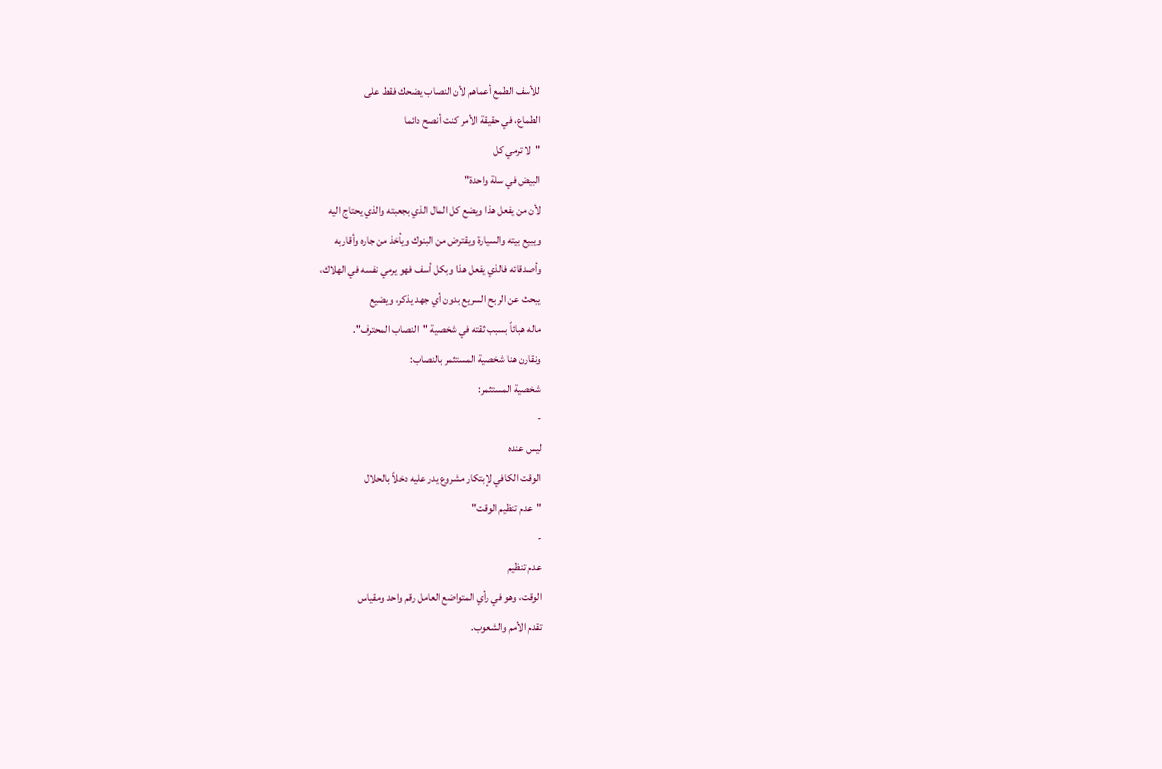للأسف الطمع أعماهم لأن النصاب يضحك فقط على
الطماع، في حقيقة الأمر كنت أنصح دائما
"لا ترمي كل
البيض في سلة واحدة"
لأن من يفعل هذا ويضع كل المال الذي بجعبته والذي يحتاج اليه
ويبيع بيته والسيارة ويقترض من البنوك ويأخذ من جاره وأقاربه
وأصدقائه فالذي يفعل هذا وبكل أسف فهو يرمي نفسه في الهلاك،
يبحث عن الربح السريع بدون أي جهد يذكر، ويضيع
ماله هبائاً بسبب ثقته في شخصية "النصاب المحترف".
ونقارن هنا شخصية المستثمر بالنصاب:
شخصية المستثمر:
-
ليس عنده
الوقت الكافي لإبتكار مشروع يدر عليه دخلاً بالحلال
"عدم تنظيم الوقت"
-
عدم تنظيم
الوقت، وهو في رأي المتواضع العامل رقم واحد ومقياس
تقدم الأمم والشعوب.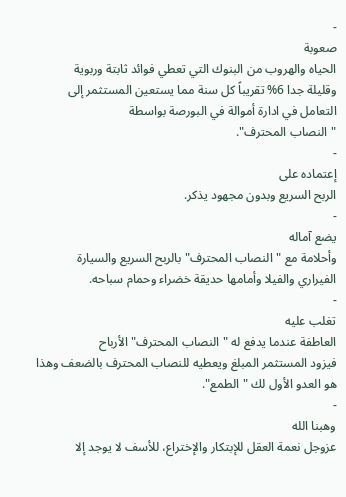-
صعوبة
الحياه والهروب من البنوك التي تعطي فوائد ثابتة وربوية
وقليلة جدا 6% تقريباً كل سنة مما يستعين المستثمر إلى
التعامل في ادارة أموالة في البورصة بواسطة
"النصاب المحترف".
-
إعتماده على
الربح السريع وبدون مجهود يذكر.
-
يضع آماله
وأحلامة مع "النصاب المحترف" بالربح السريع والسيارة
الفيراري والفيلا وأمامها حديقة خضراء وحمام سباحه.
-
تغلب عليه
العاطفة عندما يدفع له "النصاب المحترف" الأرباح
فيزود المستثمر المبلغ ويعطيه للنصاب المحترف بالضعف وهذا
هو العدو الأول لك "الطمع".
-
وهبنا الله
عزوجل نعمة العقل للإبتكار والإختراع، للأسف لا يوجد إلا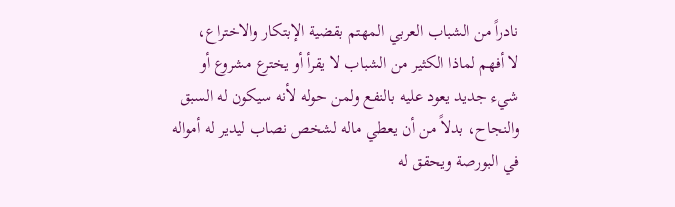نادراً من الشباب العربي المهتم بقضية الإبتكار والاختراع،
لا أفهم لماذا الكثير من الشباب لا يقرأ أو يخترع مشروع أو
شيء جديد يعود عليه بالنفع ولمن حوله لأنه سيكون له السبق
والنجاح، بدلاً من أن يعطي ماله لشخص نصاب ليدير له أمواله
في البورصة ويحقق له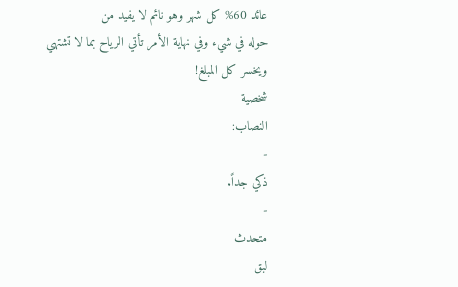عائد 60% كل شهر وهو نائم لا يفيد من
حوله في شيء وفي نهاية الأمر تأتي الرياح بما لا تشتهي
ويخسر كل المبلغ!
شخصية
النصاب:
-
ذكي جداً.
-
متحدث
لبق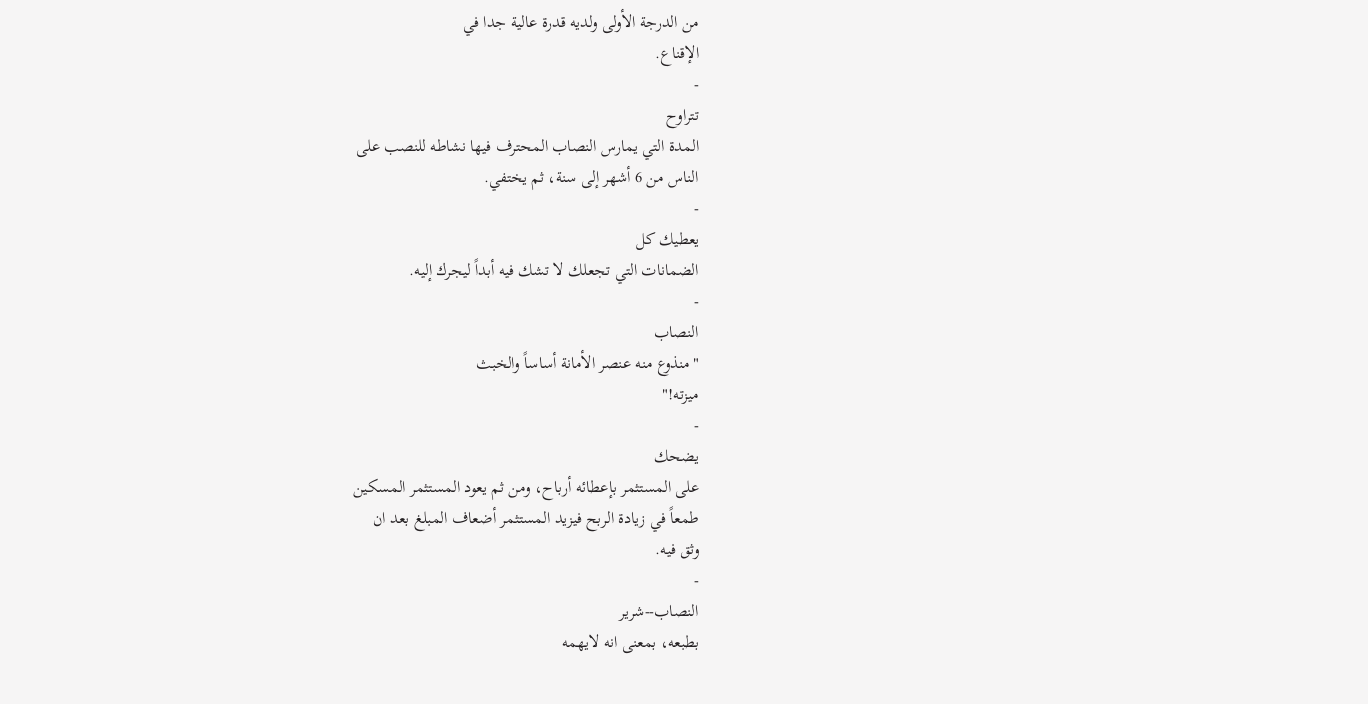من الدرجة الأولى ولديه قدرة عالية جدا في
الإقناع.
-
تتراوح
المدة التي يمارس النصاب المحترف فيها نشاطه للنصب على
الناس من 6 أشهر إلى سنة، ثم يختفي.
-
يعطيك كل
الضمانات التي تجعلك لا تشك فيه أبداً ليجرك إليه.
-
النصاب
"منذوع منه عنصر الأمانة أساساً والخبث
ميزته!"
-
يضحك
على المستثمر بإعطائه أرباح، ومن ثم يعود المستثمر المسكين
طمعاً في زيادة الربح فيزيد المستثمر أضعاف المبلغ بعد ان
وثق فيه.
-
النصاب--شرير
بطبعه، بمعنى انه لايهمه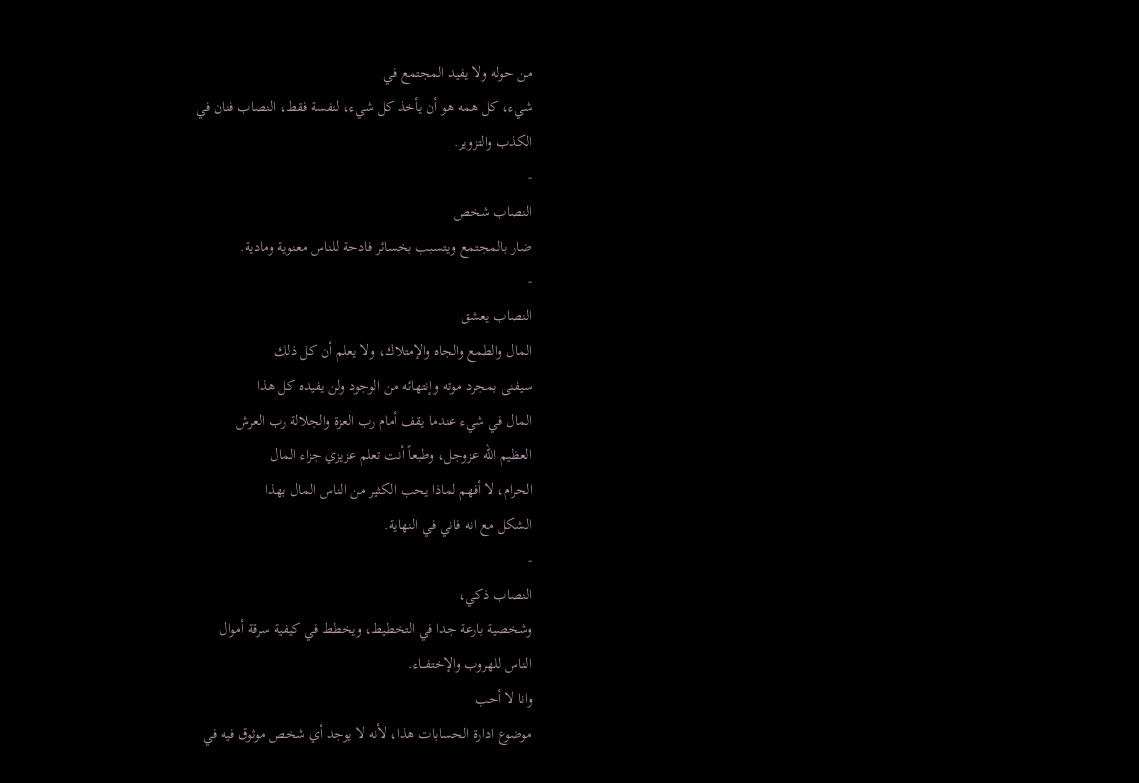من حوله ولا يفيد المجتمع في
شيء، كل همه هو أن يأخذ كل شيء، لنفسة فقط، النصاب فنان في
الكذب والتزوير.
-
النصاب شخص
ضار بالمجتمع ويتسبب بخسائر فادحة للناس معنوية ومادية.
-
النصاب يعشق
المال والطمع والجاه والإمتلاك، ولا يعلم أن كل ذلك
سيفنى بمجرد موته وإنتهائه من الوجود ولن يفيده كل هذا
المال في شيء عندما يقف أمام رب العزة والجلالة رب العرش
العظيم الله عزوجل، وطبعاً أنت تعلم عزيزي جزاء المال
الحرام، لا أفهم لماذا يحب الكثير من الناس المال بهذا
الشكل مع انه فاني في النهاية.
-
النصاب ذكي،
وشخصية بارعة جدا في التخطيط، ويخطط في كيفية سرقة أموال
الناس للهروب والإختفـــاء.
وانا لا أحب
موضوع ادارة الحسابات هذا، لأنه لا يوجد أي شخص موثوق فيه في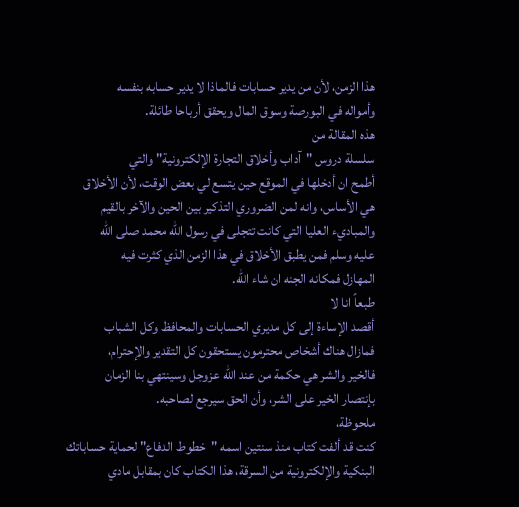هذا الزمن، لأن من يدير حسابات فالماذا لا يدير حسابه بنفسه
وأمواله في البورصة وسوق المال ويحقق أرباحا طائلة.
هذه المقالة من
سلسلة دروس "آداب وأخلاق التجارة الإلكترونية" والتي
أطمح ان أدخلها في الموقع حين يتسع لي بعض الوقت، لأن الأخلاق
هي الأساس، وانه لمن الضروري التذكير بين الحين والآخر بالقيم
والمباديء العليا التي كانت تتجلى في رسول الله محمد صلى الله
عليه وسلم فمن يطبق الأخلاق في هذا الزمن الذي كثرت فيه
المهازل فمكانه الجنه ان شاء الله.
طبعاً انا لا
أقصد الإساءة إلى كل مديري الحسابات والمحافظ وكل الشباب
فمازال هناك أشخاص محترمون يستحقون كل التقدير والإحترام،
فالخير والشر هي حكمة من عند الله عزوجل وسينتهي بنا الزمان
بإنتصار الخير على الشر، وأن الحق سيرجع لصاحبه.
ملحوظة،
كنت قد ألفت كتاب منذ سنتين اسمه "خطوط الدفاع" لحماية حساباتك
البنكية والإلكترونية من السرقة، هذا الكتاب كان بمقابل مادي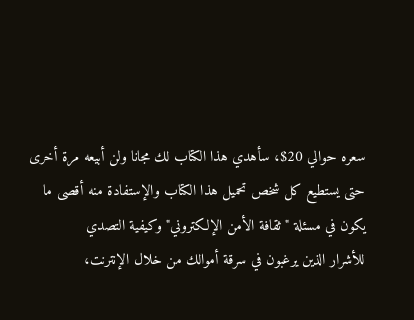سعره حوالي 20$، سأهدي هذا الكتاب لك مجانا ولن أبيعه مرة أخرى
حتى يستطيع كل شخص تحميل هذا الكتاب والإستفادة منه أقصى ما
يكون في مسئلة "ثقافة الأمن الإلكتروني" وكيفية التصدي
للأشرار الذين يرغبون في سرقة أموالك من خلال الإنترنت،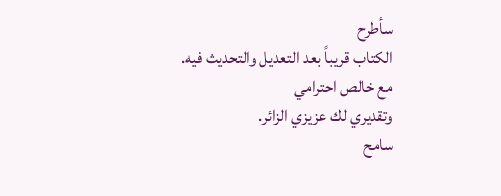سأطرح
الكتاب قريباً بعد التعديل والتحديث فيه.
مع خالص احترامي
وتقديري لك عزيزي الزائر.
سامح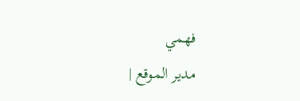فهمي
مدير الموقع |